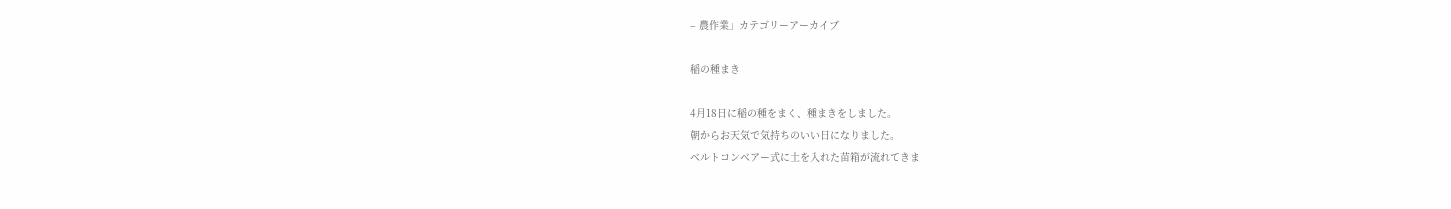– 農作業」カテゴリーアーカイブ

稲の種まき

4月18日に稲の種をまく、種まきをしました。
朝からお天気で気持ちのいい日になりました。
ベルトコンベアー式に土を入れた苗箱が流れてきま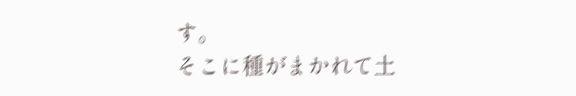す。
そこに種がまかれて土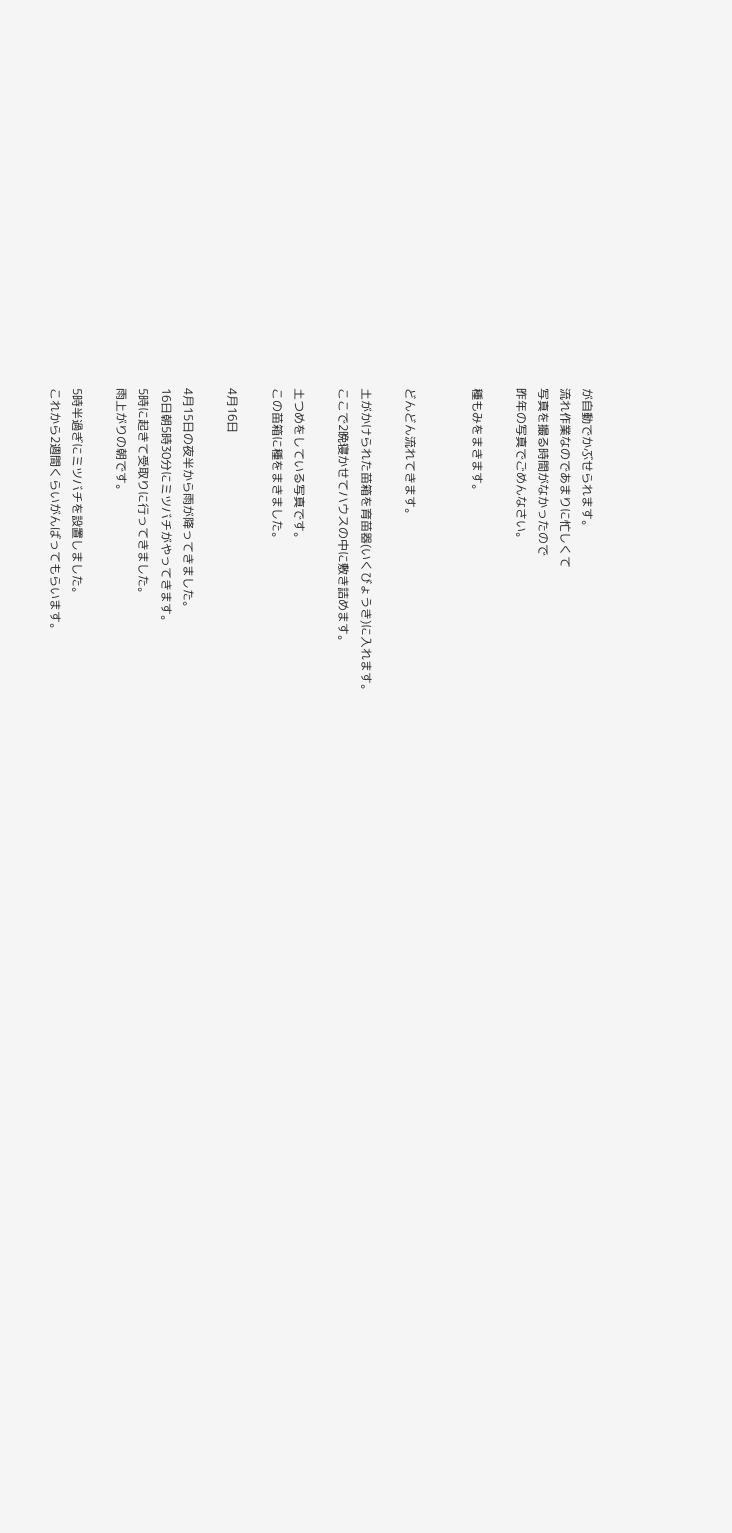が自動でかぶせられます。
流れ作業なのであまりに忙しくて
写真を撮る時間がなかったので
昨年の写真でごめんなさい。

種もみをまきます。


どんどん流れてきます。

土がかけられた苗箱を育苗器(いくびょうき)に入れます。
ここで2晩寝かせてハウスの中に敷き詰めます。

土つめをしている写真です。
この苗箱に種をまきました。

4月16日

4月15日の夜半から雨が降ってきました。
16日朝5時30分にミツバチがやってきます。
5時に起きて受取りに行ってきました。
雨上がりの朝です。

5時半過ぎにミツバチを設置しました。
これから2週間くらいがんばってもらいます。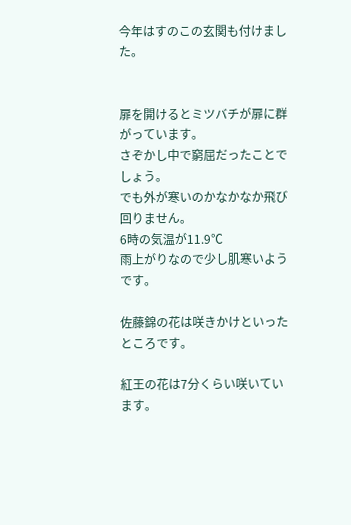今年はすのこの玄関も付けました。


扉を開けるとミツバチが扉に群がっています。
さぞかし中で窮屈だったことでしょう。
でも外が寒いのかなかなか飛び回りません。
6時の気温が11.9℃
雨上がりなので少し肌寒いようです。

佐藤錦の花は咲きかけといったところです。

紅王の花は7分くらい咲いています。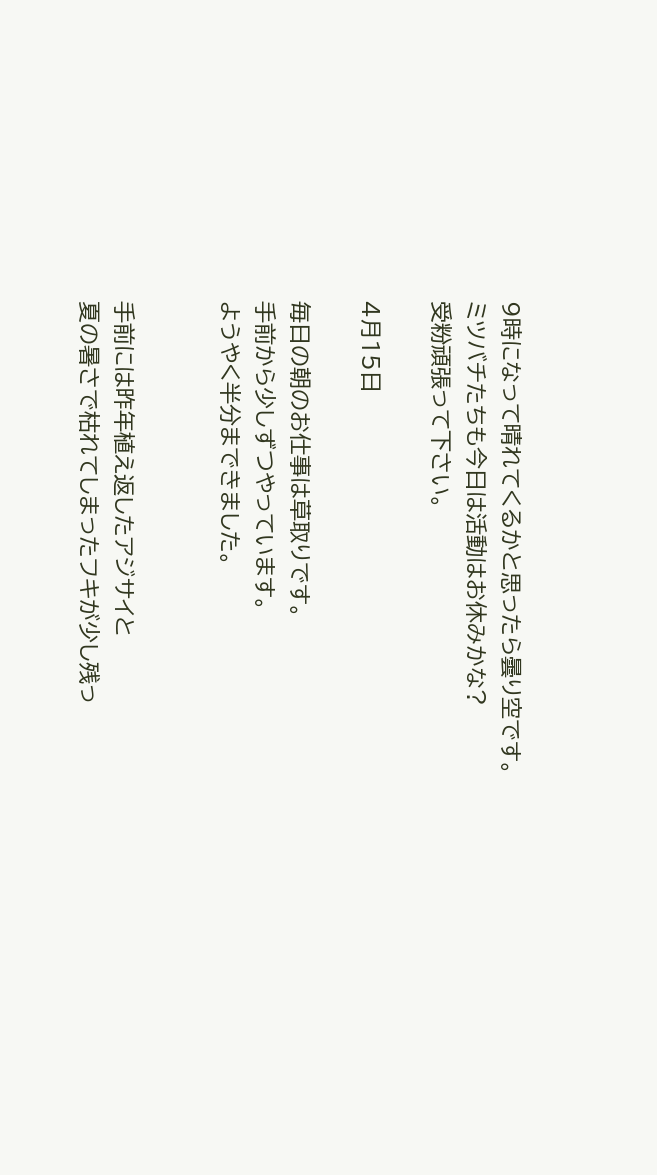9時になって晴れてくるかと思ったら曇り空です。
ミツバチたちも今日は活動はお休みかな?
受粉頑張って下さい。

4月15日

毎日の朝のお仕事は草取りです。
手前から少しずつやっています。
ようやく半分まできました。


手前には昨年植え返したアジサイと
夏の暑さで枯れてしまったフキが少し残っ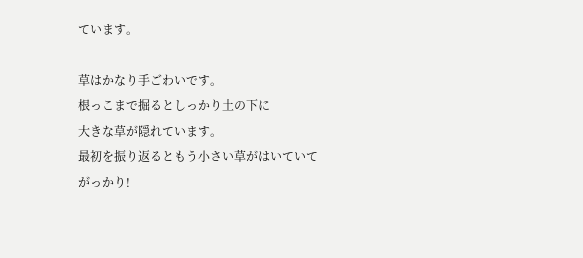ています。

草はかなり手ごわいです。
根っこまで掘るとしっかり土の下に
大きな草が隠れています。
最初を振り返るともう小さい草がはいていて
がっかり!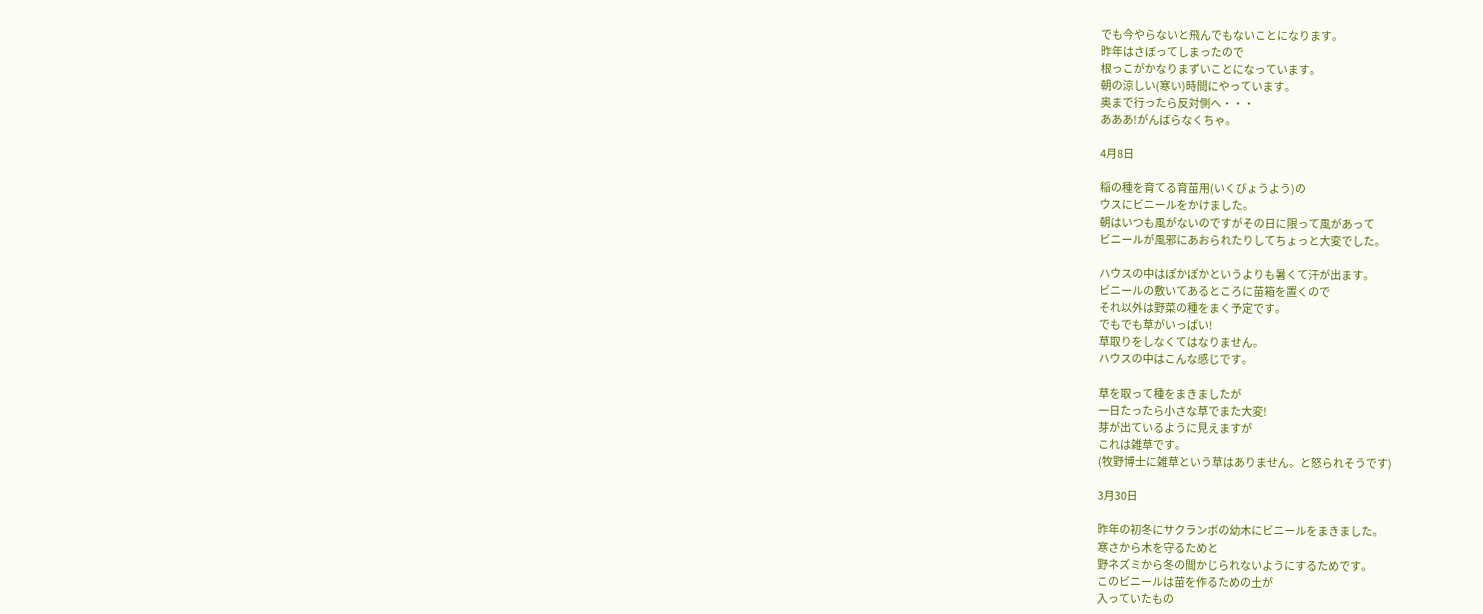でも今やらないと飛んでもないことになります。
昨年はさぼってしまったので
根っこがかなりまずいことになっています。
朝の涼しい(寒い)時間にやっています。
奥まで行ったら反対側へ・・・
あああ!がんばらなくちゃ。

4月8日

稲の種を育てる育苗用(いくびょうよう)の
ウスにビニールをかけました。
朝はいつも風がないのですがその日に限って風があって
ビニールが風邪にあおられたりしてちょっと大変でした。

ハウスの中はぽかぽかというよりも暑くて汗が出ます。
ビニールの敷いてあるところに苗箱を置くので
それ以外は野菜の種をまく予定です。
でもでも草がいっぱい!
草取りをしなくてはなりません。
ハウスの中はこんな感じです。

草を取って種をまきましたが
一日たったら小さな草でまた大変!
芽が出ているように見えますが
これは雑草です。
(牧野博士に雑草という草はありません。と怒られそうです)

3月30日

昨年の初冬にサクランボの幼木にビニールをまきました。
寒さから木を守るためと
野ネズミから冬の間かじられないようにするためです。
このビニールは苗を作るための土が
入っていたもの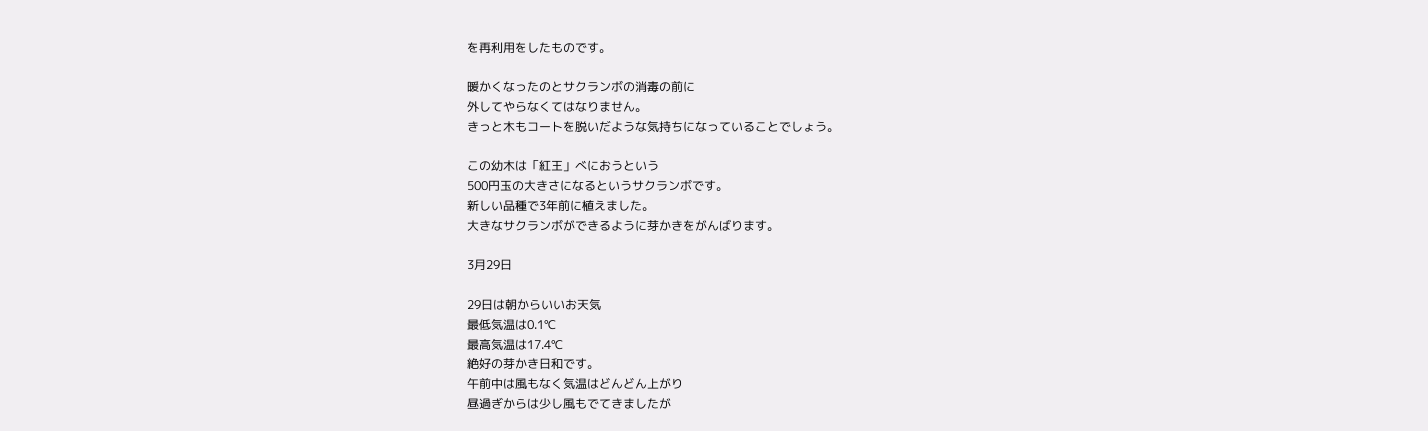を再利用をしたものです。

暖かくなったのとサクランボの消毒の前に
外してやらなくてはなりません。
きっと木もコートを脱いだような気持ちになっていることでしょう。

この幼木は「紅王」べにおうという
500円玉の大きさになるというサクランボです。
新しい品種で3年前に植えました。
大きなサクランボができるように芽かきをがんばります。

3月29日

29日は朝からいいお天気
最低気温は0.1℃
最高気温は17.4℃
絶好の芽かき日和です。
午前中は風もなく気温はどんどん上がり
昼過ぎからは少し風もでてきましたが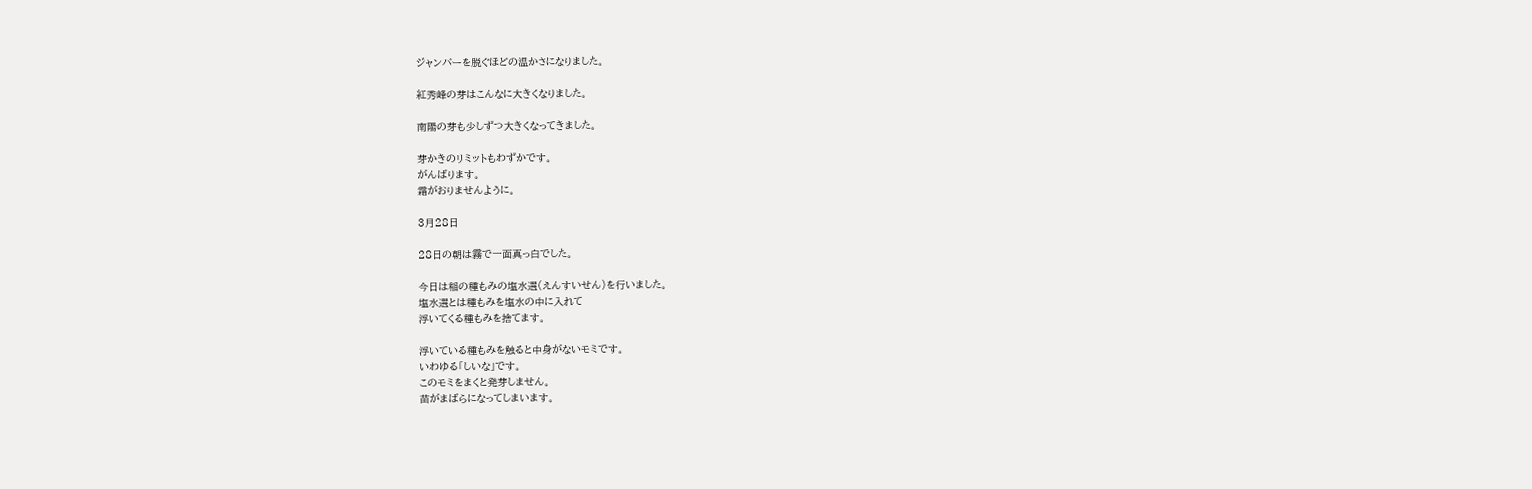ジャンバーを脱ぐほどの温かさになりました。

紅秀峰の芽はこんなに大きくなりました。

南陽の芽も少しずつ大きくなってきました。

芽かきのリミットもわずかです。
がんばります。
霜がおりませんように。

3月28日

28日の朝は霧で一面真っ白でした。

今日は稲の種もみの塩水選(えんすいせん)を行いました。
塩水選とは種もみを塩水の中に入れて
浮いてくる種もみを捨てます。

浮いている種もみを触ると中身がないモミです。
いわゆる「しいな」です。
このモミをまくと発芽しません。
苗がまばらになってしまいます。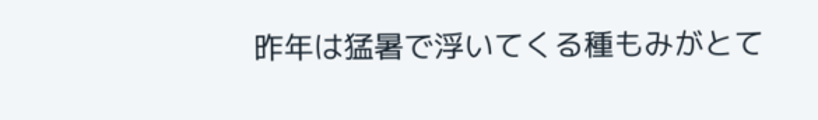昨年は猛暑で浮いてくる種もみがとて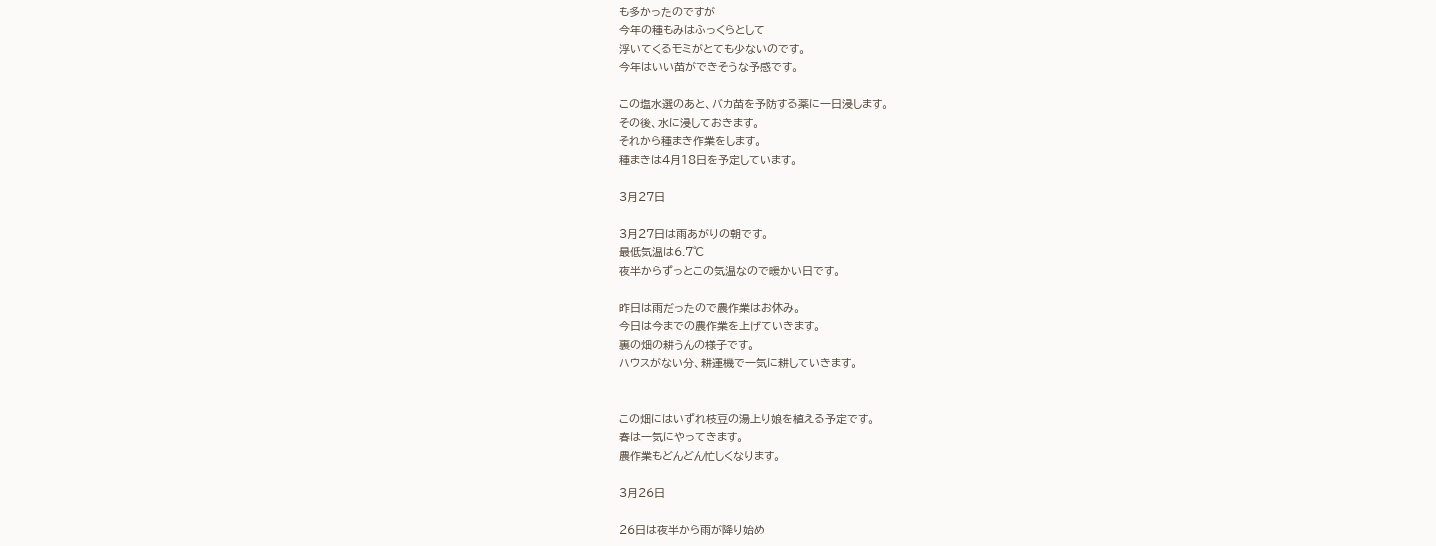も多かったのですが
今年の種もみはふっくらとして
浮いてくるモミがとても少ないのです。
今年はいい苗ができそうな予感です。

この塩水選のあと、バカ苗を予防する薬に一日浸します。
その後、水に浸しておきます。
それから種まき作業をします。
種まきは4月18日を予定しています。

3月27日

3月27日は雨あがりの朝です。
最低気温は6.7℃
夜半からずっとこの気温なので暖かい日です。

昨日は雨だったので農作業はお休み。
今日は今までの農作業を上げていきます。
裏の畑の耕うんの様子です。
ハウスがない分、耕運機で一気に耕していきます。


この畑にはいずれ枝豆の湯上り娘を植える予定です。
春は一気にやってきます。
農作業もどんどん忙しくなります。

3月26日

26日は夜半から雨が降り始め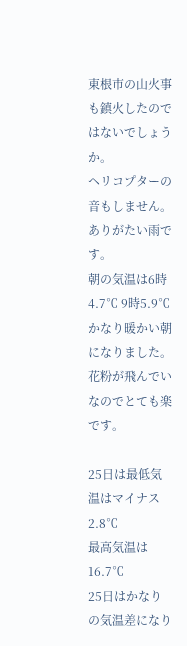東根市の山火事も鎮火したのではないでしょうか。
ヘリコプターの音もしません。
ありがたい雨です。
朝の気温は6時4.7℃ 9時5.9℃
かなり暖かい朝になりました。
花粉が飛んでいなのでとても楽です。

25日は最低気温はマイナス2.8℃
最高気温は16.7℃
25日はかなりの気温差になり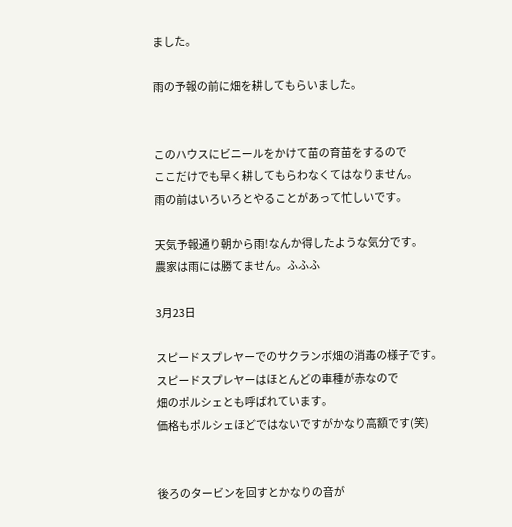ました。

雨の予報の前に畑を耕してもらいました。


このハウスにビニールをかけて苗の育苗をするので
ここだけでも早く耕してもらわなくてはなりません。
雨の前はいろいろとやることがあって忙しいです。

天気予報通り朝から雨!なんか得したような気分です。
農家は雨には勝てません。ふふふ

3月23日

スピードスプレヤーでのサクランボ畑の消毒の様子です。
スピードスプレヤーはほとんどの車種が赤なので
畑のポルシェとも呼ばれています。
価格もポルシェほどではないですがかなり高額です(笑)


後ろのタービンを回すとかなりの音が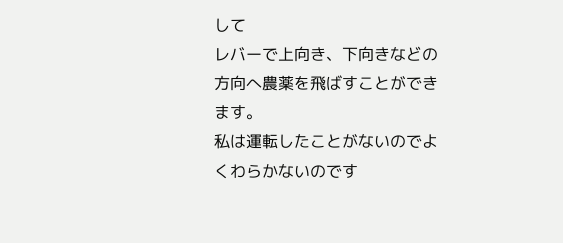して
レバーで上向き、下向きなどの方向へ農薬を飛ばすことができます。
私は運転したことがないのでよくわらかないのです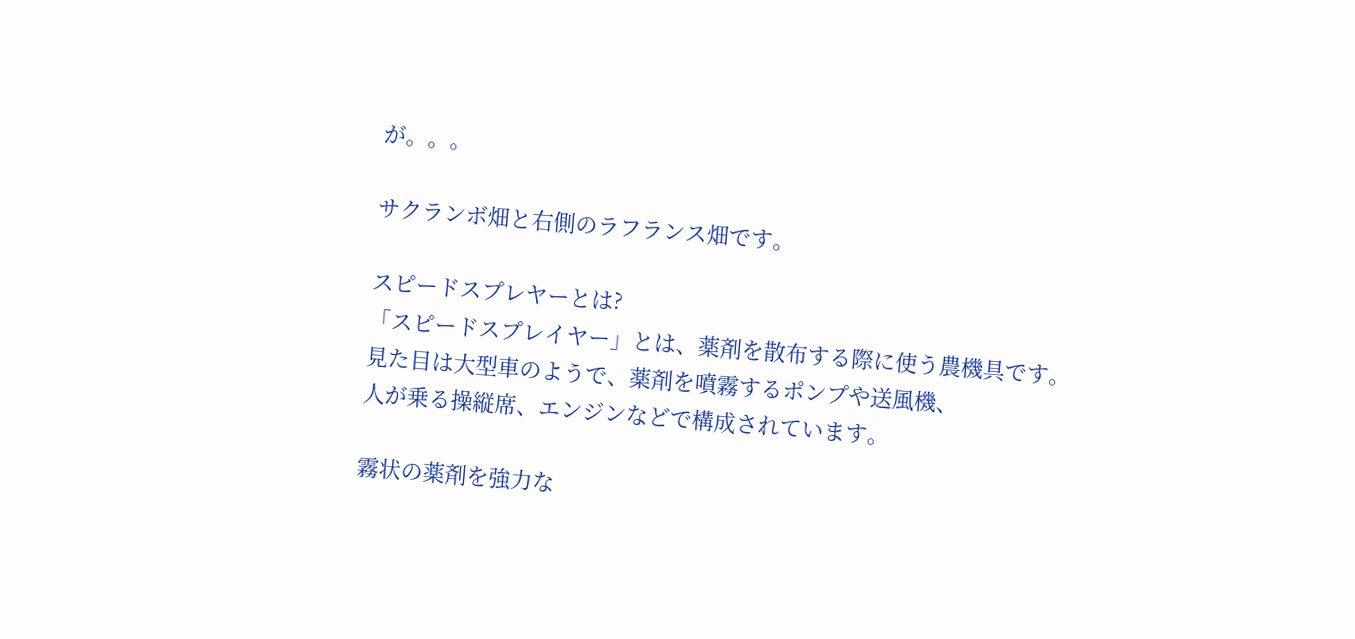が。。。

サクランボ畑と右側のラフランス畑です。

スピードスプレヤーとは?
「スピードスプレイヤー」とは、薬剤を散布する際に使う農機具です。
見た目は大型車のようで、薬剤を噴霧するポンプや送風機、
人が乗る操縦席、エンジンなどで構成されています。

霧状の薬剤を強力な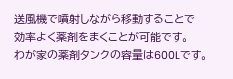送風機で噴射しながら移動することで
効率よく薬剤をまくことが可能です。
わが家の薬剤タンクの容量は600Lです。